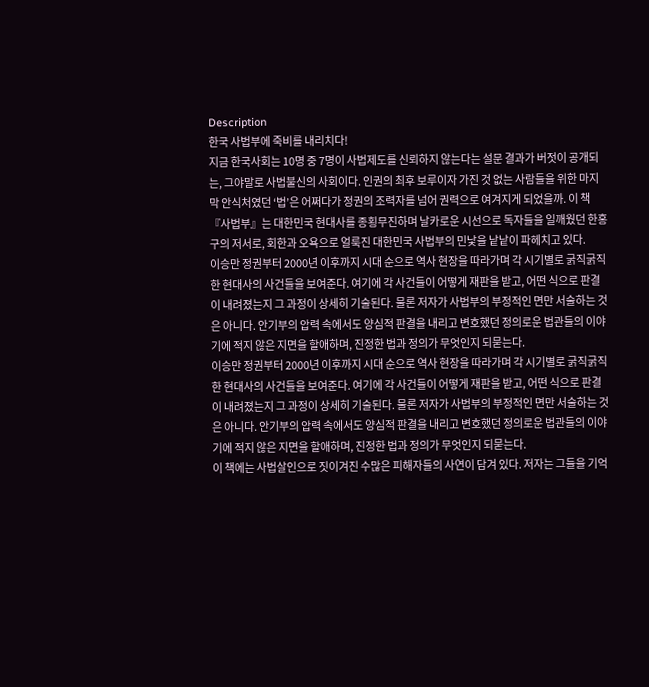Description
한국 사법부에 죽비를 내리치다!
지금 한국사회는 10명 중 7명이 사법제도를 신뢰하지 않는다는 설문 결과가 버젓이 공개되는, 그야말로 사법불신의 사회이다. 인권의 최후 보루이자 가진 것 없는 사람들을 위한 마지막 안식처였던 ‘법’은 어쩌다가 정권의 조력자를 넘어 권력으로 여겨지게 되었을까. 이 책 『사법부』는 대한민국 현대사를 종횡무진하며 날카로운 시선으로 독자들을 일깨웠던 한홍구의 저서로, 회한과 오욕으로 얼룩진 대한민국 사법부의 민낯을 낱낱이 파헤치고 있다.
이승만 정권부터 2000년 이후까지 시대 순으로 역사 현장을 따라가며 각 시기별로 굵직굵직한 현대사의 사건들을 보여준다. 여기에 각 사건들이 어떻게 재판을 받고, 어떤 식으로 판결이 내려졌는지 그 과정이 상세히 기술된다. 물론 저자가 사법부의 부정적인 면만 서술하는 것은 아니다. 안기부의 압력 속에서도 양심적 판결을 내리고 변호했던 정의로운 법관들의 이야기에 적지 않은 지면을 할애하며, 진정한 법과 정의가 무엇인지 되묻는다.
이승만 정권부터 2000년 이후까지 시대 순으로 역사 현장을 따라가며 각 시기별로 굵직굵직한 현대사의 사건들을 보여준다. 여기에 각 사건들이 어떻게 재판을 받고, 어떤 식으로 판결이 내려졌는지 그 과정이 상세히 기술된다. 물론 저자가 사법부의 부정적인 면만 서술하는 것은 아니다. 안기부의 압력 속에서도 양심적 판결을 내리고 변호했던 정의로운 법관들의 이야기에 적지 않은 지면을 할애하며, 진정한 법과 정의가 무엇인지 되묻는다.
이 책에는 사법살인으로 짓이겨진 수많은 피해자들의 사연이 담겨 있다. 저자는 그들을 기억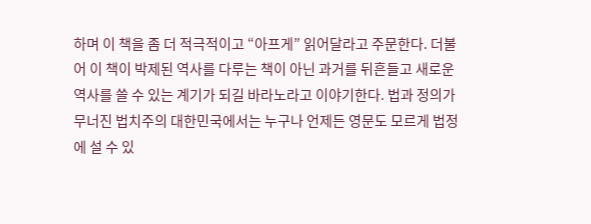하며 이 책을 좀 더 적극적이고 “아프게” 읽어달라고 주문한다. 더불어 이 책이 박제된 역사를 다루는 책이 아닌 과거를 뒤흔들고 새로운 역사를 쓸 수 있는 계기가 되길 바라노라고 이야기한다. 법과 정의가 무너진 법치주의 대한민국에서는 누구나 언제든 영문도 모르게 법정에 설 수 있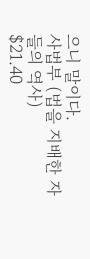으니 말이다.
사법부 (법을 지배한 자들의 역사)
$21.40